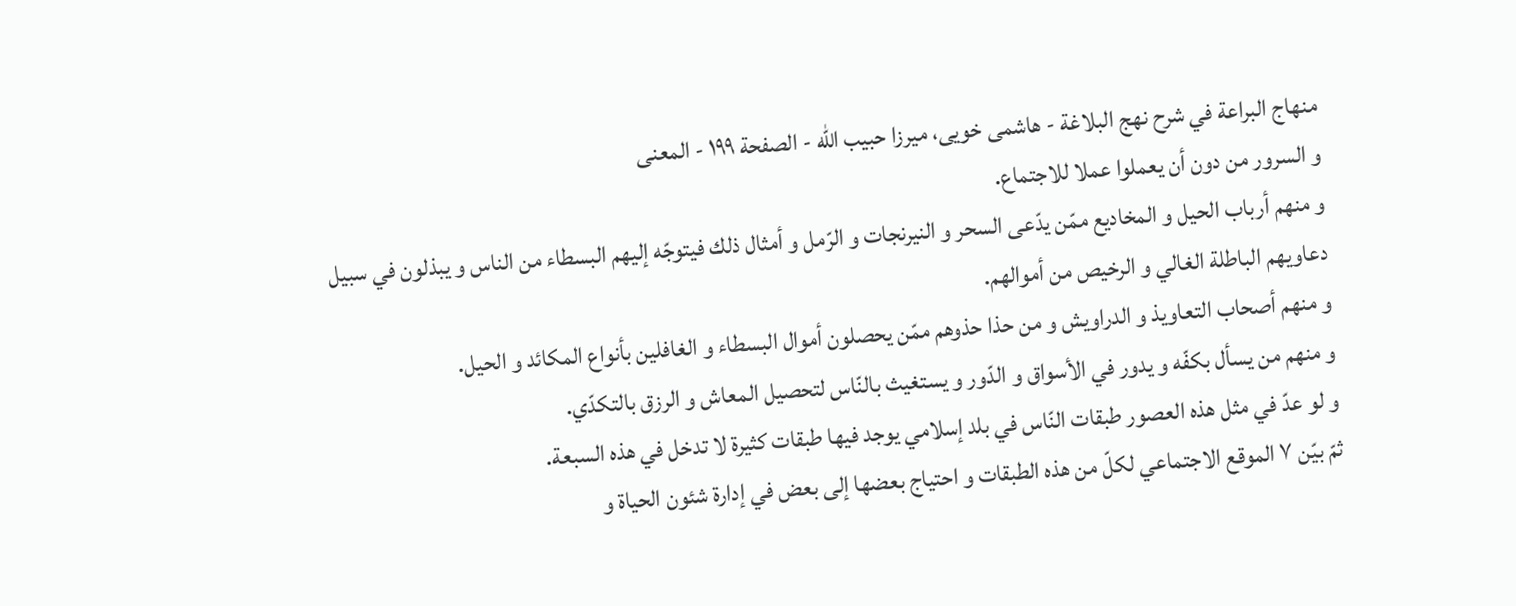منهاج البراعة في شرح نهج البلاغة - هاشمى خويى، ميرزا حبيب الله - الصفحة ١٩٩ - المعنى
و السرور من دون أن يعملوا عملا للاجتماع.
و منهم أرباب الحيل و المخاديع ممّن يدّعى السحر و النيرنجات و الرّمل و أمثال ذلك فيتوجّه إليهم البسطاء من الناس و يبذلون في سبيل دعاويهم الباطلة الغالي و الرخيص من أموالهم.
و منهم أصحاب التعاويذ و الدراويش و من حذا حذوهم ممّن يحصلون أموال البسطاء و الغافلين بأنواع المكائد و الحيل.
و منهم من يسأل بكفّه و يدور في الأسواق و الدّور و يستغيث بالنّاس لتحصيل المعاش و الرزق بالتكدّي.
و لو عدّ في مثل هذه العصور طبقات النّاس في بلد إسلامي يوجد فيها طبقات كثيرة لا تدخل في هذه السبعة.
ثمّ بيّن ٧ الموقع الاجتماعي لكلّ من هذه الطبقات و احتياج بعضها إلى بعض في إدارة شئون الحياة و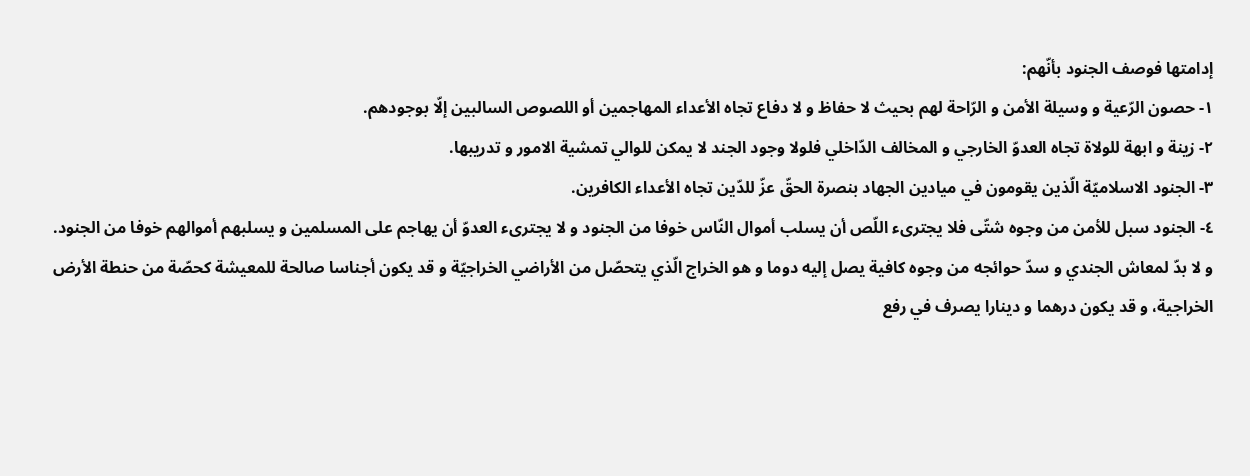إدامتها فوصف الجنود بأنّهم:
١- حصون الرّعية و وسيلة الأمن و الرّاحة لهم بحيث لا حفاظ و لا دفاع تجاه الأعداء المهاجمين أو اللصوص السالبين إلّا بوجودهم.
٢- زينة و ابهة للولاة تجاه العدوّ الخارجي و المخالف الدّاخلي فلولا وجود الجند لا يمكن للوالي تمشية الامور و تدريبها.
٣- الجنود الاسلاميّة الّذين يقومون في ميادين الجهاد بنصرة الحقّ عزّ للدّين تجاه الأعداء الكافرين.
٤- الجنود سبل للأمن من وجوه شتّى فلا يجترىء اللّص أن يسلب أموال النّاس خوفا من الجنود و لا يجترىء العدوّ أن يهاجم على المسلمين و يسلبهم أموالهم خوفا من الجنود.
و لا بدّ لمعاش الجندي و سدّ حوائجه من وجوه كافية يصل إليه دوما و هو الخراج الّذي يتحصّل من الأراضي الخراجيّة و قد يكون أجناسا صالحة للمعيشة كحصّة من حنطة الأرض الخراجية، و قد يكون درهما و دينارا يصرف في رفع